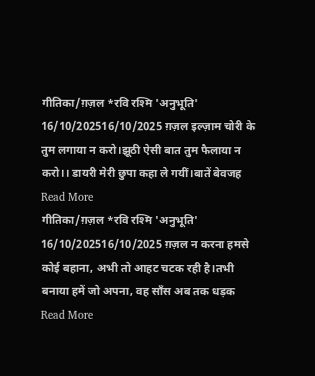गीतिका/ग़ज़ल *रवि रश्मि 'अनुभूति' 16/10/202516/10/2025 ग़ज़ल इल्ज़ाम चोरी के तुम लगाया न करो।झूठी ऐसी बात तुम फैलाया न करो।। डायरी मेरी छुपा कहा ले गयीं।बातें बेवजह Read More
गीतिका/ग़ज़ल *रवि रश्मि 'अनुभूति' 16/10/202516/10/2025 ग़ज़ल न करना हमसे कोई बहाना, अभी तो आहट चटक रही है।तभी बनाया हमें जो अपना, वह साँस अब तक धड़क Read More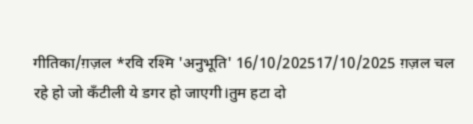गीतिका/ग़ज़ल *रवि रश्मि 'अनुभूति' 16/10/202517/10/2025 ग़ज़ल चल रहे हो जो कँटीली ये डगर हो जाएगी।तुम हटा दो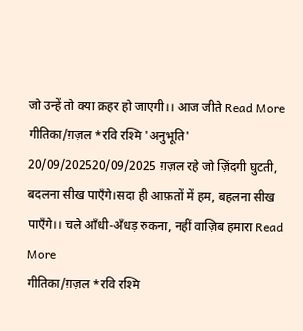जो उन्हें तो क्या क़हर हो जाएगी।। आज जीते Read More
गीतिका/ग़ज़ल *रवि रश्मि 'अनुभूति' 20/09/202520/09/2025 ग़ज़ल रहे जो ज़िंदगी घुटती, बदलना सीख पाएँगे।सदा ही आफ़तों में हम, बहलना सीख पाएँगे।। चले आँधी-अँधड़ रुकना, नहीं वाज़िब हमारा Read More
गीतिका/ग़ज़ल *रवि रश्मि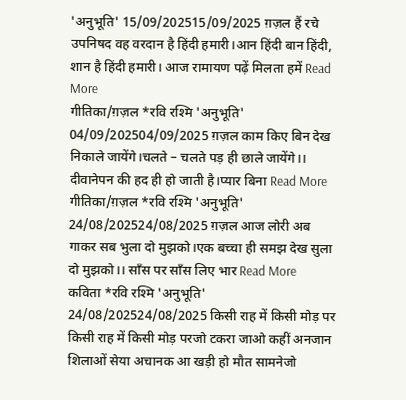'अनुभूति' 15/09/202515/09/2025 ग़ज़ल हैं रचे उपनिषद वह वरदान है हिंदी हमारी।आन हिंदी बान हिंदी, शान है हिंदी हमारी। आज रामायण पढ़ें मिलता हमें Read More
गीतिका/ग़ज़ल *रवि रश्मि 'अनुभूति' 04/09/202504/09/2025 ग़ज़ल काम किए बिन देख निकाले जायेंगे।चलते – चलते पड़ ही छाले जायेंगे।। दीवानेपन की हद ही हो जाती है।प्यार बिना Read More
गीतिका/ग़ज़ल *रवि रश्मि 'अनुभूति' 24/08/202524/08/2025 ग़ज़ल आज लोरी अब गाकर सब भुला दो मुझको।एक बच्चा ही समझ देख सुला दो मुझको।। साँस पर साँस लिए भार Read More
कविता *रवि रश्मि 'अनुभूति' 24/08/202524/08/2025 किसी राह में किसी मोड़ पर किसी राह में किसी मोड़ परजो टकरा जाओ कहीं अनजान शिलाओं सेया अचानक आ खड़ी हो मौत सामनेजो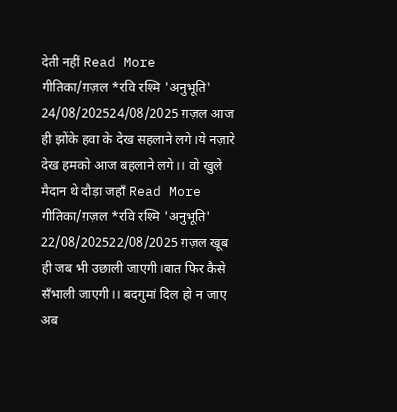देती नहीं Read More
गीतिका/ग़ज़ल *रवि रश्मि 'अनुभूति' 24/08/202524/08/2025 ग़ज़ल आज ही झोंके हवा के देख सहलाने लगे।ये नज़ारे देख हमको आज बहलाने लगे।। वो खुले मैदान थे दौड़ा जहाँ Read More
गीतिका/ग़ज़ल *रवि रश्मि 'अनुभूति' 22/08/202522/08/2025 ग़ज़ल खूब ही जब भी उछाली जाएगी।बात फिर कैसे सँभाली जाएगी।। बदगुमां दिल हो न जाए अब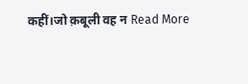कहीं।जो क़बूली वह न Read More